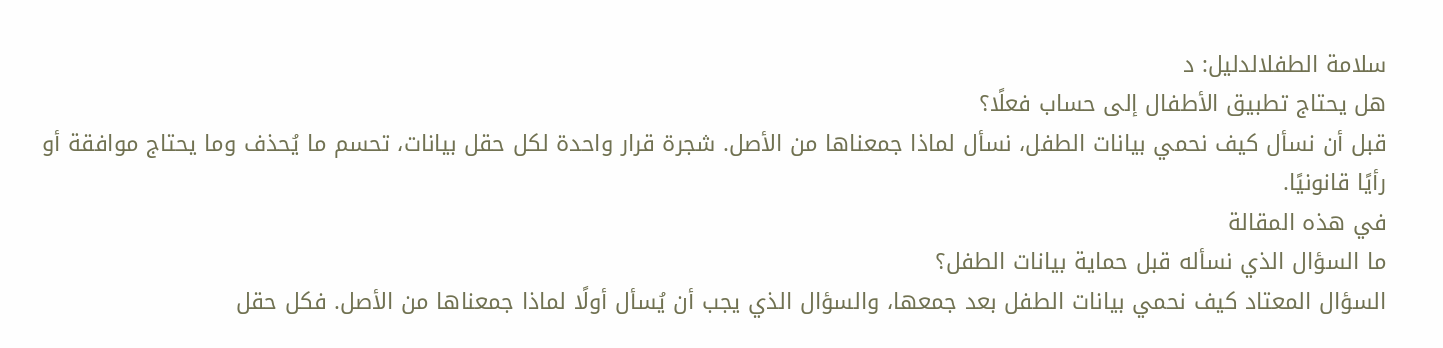سلامة الطفلالدليل: د
هل يحتاج تطبيق الأطفال إلى حساب فعلًا؟
قبل أن نسأل كيف نحمي بيانات الطفل، نسأل لماذا جمعناها من الأصل. شجرة قرار واحدة لكل حقل بيانات، تحسم ما يُحذف وما يحتاج موافقة أو رأيًا قانونيًا.
في هذه المقالة
ما السؤال الذي نسأله قبل حماية بيانات الطفل؟
السؤال المعتاد كيف نحمي بيانات الطفل بعد جمعها، والسؤال الذي يجب أن يُسأل أولًا لماذا جمعناها من الأصل. فكل حقل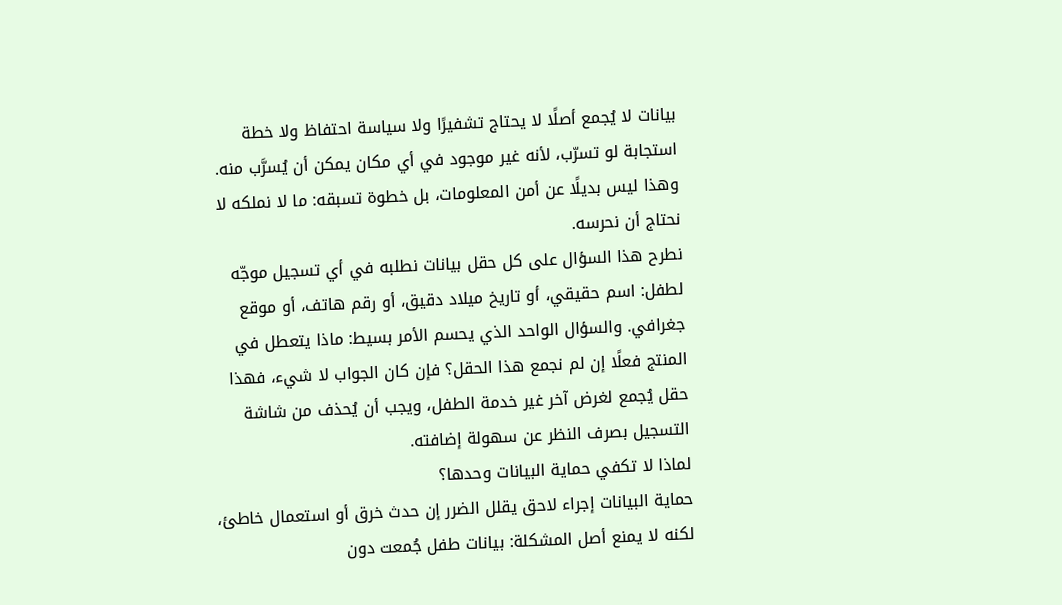بيانات لا يُجمع أصلًا لا يحتاج تشفيرًا ولا سياسة احتفاظ ولا خطة استجابة لو تسرّب، لأنه غير موجود في أي مكان يمكن أن يُسرَّب منه. وهذا ليس بديلًا عن أمن المعلومات، بل خطوة تسبقه: ما لا نملكه لا نحتاج أن نحرسه.
نطرح هذا السؤال على كل حقل بيانات نطلبه في أي تسجيل موجّه لطفل: اسم حقيقي، أو تاريخ ميلاد دقيق، أو رقم هاتف، أو موقع جغرافي. والسؤال الواحد الذي يحسم الأمر بسيط: ماذا يتعطل في المنتج فعلًا إن لم نجمع هذا الحقل؟ فإن كان الجواب لا شيء، فهذا حقل يُجمع لغرض آخر غير خدمة الطفل، ويجب أن يُحذف من شاشة التسجيل بصرف النظر عن سهولة إضافته.
لماذا لا تكفي حماية البيانات وحدها؟
حماية البيانات إجراء لاحق يقلل الضرر إن حدث خرق أو استعمال خاطئ، لكنه لا يمنع أصل المشكلة: بيانات طفل جُمعت دون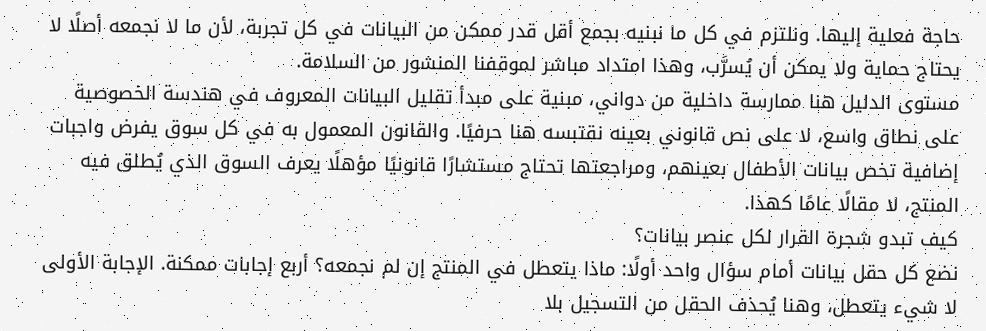حاجة فعلية إليها. ونلتزم في كل ما نبنيه بجمع أقل قدر ممكن من البيانات في كل تجربة، لأن ما لا نجمعه أصلًا لا يحتاج حماية ولا يمكن أن يُسرَّب، وهذا امتداد مباشر لموقفنا المنشور من السلامة.
مستوى الدليل هنا ممارسة داخلية من دواني، مبنية على مبدأ تقليل البيانات المعروف في هندسة الخصوصية على نطاق واسع، لا على نص قانوني بعينه نقتبسه هنا حرفيًا. والقانون المعمول به في كل سوق يفرض واجبات إضافية تخص بيانات الأطفال بعينهم، ومراجعتها تحتاج مستشارًا قانونيًا مؤهلًا يعرف السوق الذي يُطلق فيه المنتج، لا مقالًا عامًا كهذا.
كيف تبدو شجرة القرار لكل عنصر بيانات؟
نضع كل حقل بيانات أمام سؤال واحد أولًا: ماذا يتعطل في المنتج إن لم نجمعه؟ أربع إجابات ممكنة. الإجابة الأولى لا شيء يتعطل، وهنا يُحذف الحقل من التسجيل بلا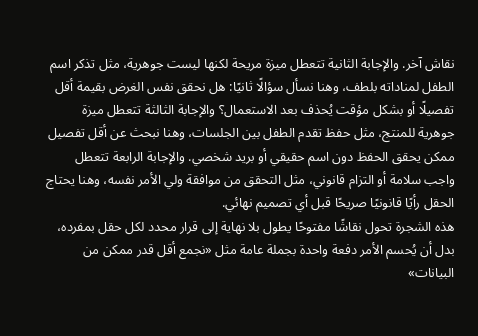نقاش آخر. والإجابة الثانية تتعطل ميزة مريحة لكنها ليست جوهرية، مثل تذكر اسم الطفل لمناداته بلطف، وهنا نسأل سؤالًا ثانيًا: هل نحقق نفس الغرض بقيمة أقل تفصيلًا أو بشكل مؤقت يُحذف بعد الاستعمال؟ والإجابة الثالثة تتعطل ميزة جوهرية للمنتج، مثل حفظ تقدم الطفل بين الجلسات، وهنا نبحث عن أقل تفصيل ممكن يحقق الحفظ دون اسم حقيقي أو بريد شخصي. والإجابة الرابعة تتعطل واجب سلامة أو التزام قانوني، مثل التحقق من موافقة ولي الأمر نفسه، وهنا يحتاج الحقل رأيًا قانونيًا صريحًا قبل أي تصميم نهائي.
هذه الشجرة تحول نقاشًا مفتوحًا يطول بلا نهاية إلى قرار محدد لكل حقل بمفرده، بدل أن يُحسم الأمر دفعة واحدة بجملة عامة مثل «نجمع أقل قدر ممكن من البيانات»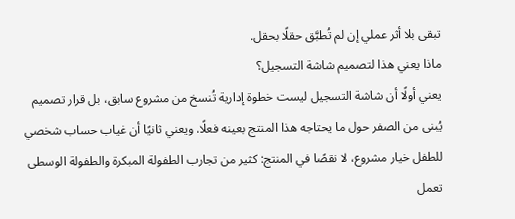تبقى بلا أثر عملي إن لم تُطبَّق حقلًا بحقل.
ماذا يعني هذا لتصميم شاشة التسجيل؟
يعني أولًا أن شاشة التسجيل ليست خطوة إدارية تُنسخ من مشروع سابق، بل قرار تصميم يُبنى من الصفر حول ما يحتاجه هذا المنتج بعينه فعلًا. ويعني ثانيًا أن غياب حساب شخصي للطفل خيار مشروع، لا نقصًا في المنتج: كثير من تجارب الطفولة المبكرة والطفولة الوسطى تعمل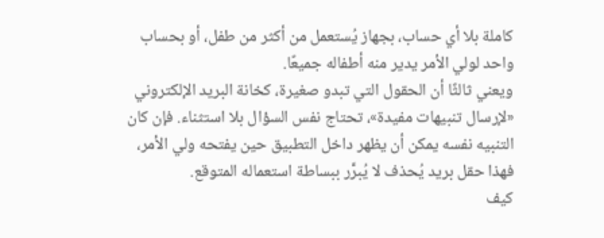كاملة بلا أي حساب، بجهاز يُستعمل من أكثر من طفل، أو بحساب واحد لولي الأمر يدير منه أطفاله جميعًا.
ويعني ثالثًا أن الحقول التي تبدو صغيرة، كخانة البريد الإلكتروني «لإرسال تنبيهات مفيدة»، تحتاج نفس السؤال بلا استثناء. فإن كان التنبيه نفسه يمكن أن يظهر داخل التطبيق حين يفتحه ولي الأمر، فهذا حقل بريد يُحذف لا يُبرَّر ببساطة استعماله المتوقع.
كيف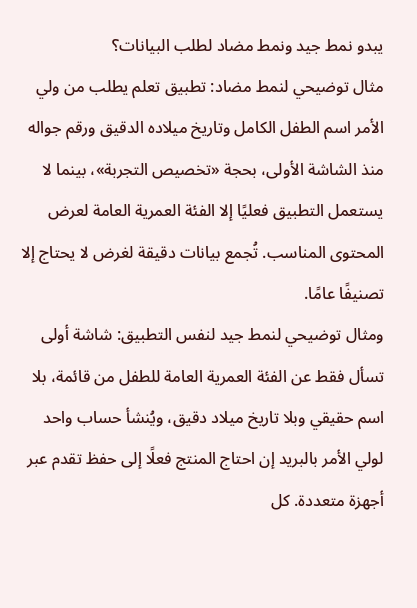يبدو نمط جيد ونمط مضاد لطلب البيانات؟
مثال توضيحي لنمط مضاد: تطبيق تعلم يطلب من ولي الأمر اسم الطفل الكامل وتاريخ ميلاده الدقيق ورقم جواله منذ الشاشة الأولى، بحجة «تخصيص التجربة»، بينما لا يستعمل التطبيق فعليًا إلا الفئة العمرية العامة لعرض المحتوى المناسب. تُجمع بيانات دقيقة لغرض لا يحتاج إلا تصنيفًا عامًا.
ومثال توضيحي لنمط جيد لنفس التطبيق: شاشة أولى تسأل فقط عن الفئة العمرية العامة للطفل من قائمة، بلا اسم حقيقي وبلا تاريخ ميلاد دقيق، ويُنشأ حساب واحد لولي الأمر بالبريد إن احتاج المنتج فعلًا إلى حفظ تقدم عبر أجهزة متعددة. كل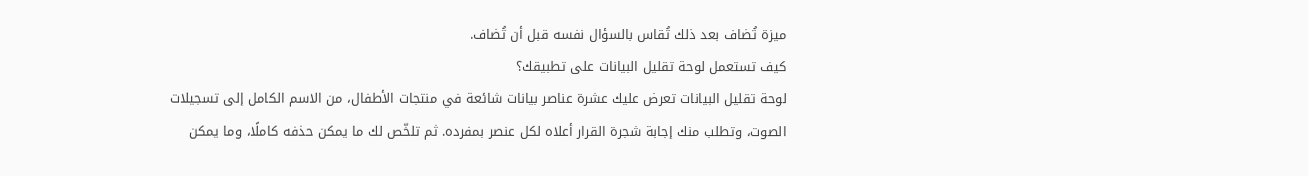ميزة تُضاف بعد ذلك تُقاس بالسؤال نفسه قبل أن تُضاف.
كيف تستعمل لوحة تقليل البيانات على تطبيقك؟
لوحة تقليل البيانات تعرض عليك عشرة عناصر بيانات شائعة في منتجات الأطفال، من الاسم الكامل إلى تسجيلات الصوت، وتطلب منك إجابة شجرة القرار أعلاه لكل عنصر بمفرده. ثم تلخّص لك ما يمكن حذفه كاملًا، وما يمكن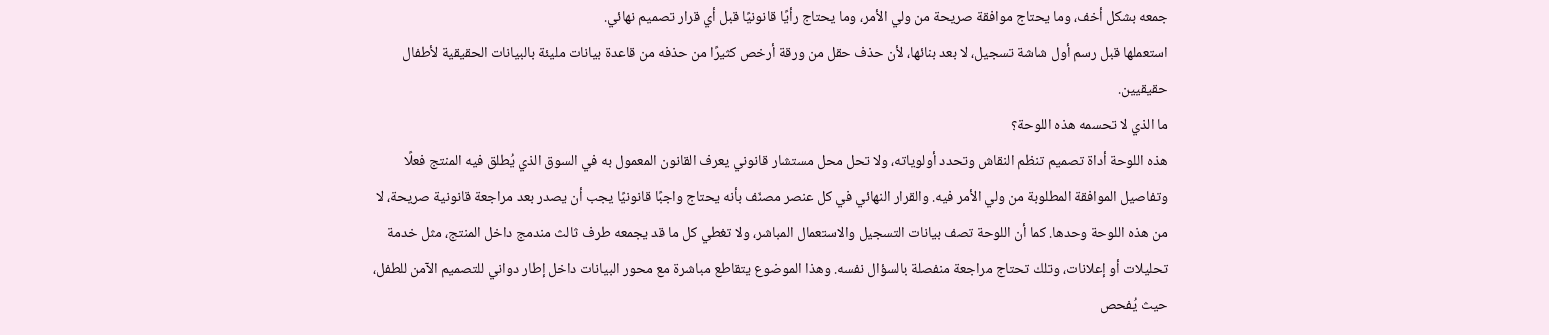جمعه بشكل أخف، وما يحتاج موافقة صريحة من ولي الأمر، وما يحتاج رأيًا قانونيًا قبل أي قرار تصميم نهائي.
استعملها قبل رسم أول شاشة تسجيل، لا بعد بنائها، لأن حذف حقل من ورقة أرخص كثيرًا من حذفه من قاعدة بيانات مليئة بالبيانات الحقيقية لأطفال حقيقيين.
ما الذي لا تحسمه هذه اللوحة؟
هذه اللوحة أداة تصميم تنظم النقاش وتحدد أولوياته، ولا تحل محل مستشار قانوني يعرف القانون المعمول به في السوق الذي يُطلق فيه المنتج فعلًا وتفاصيل الموافقة المطلوبة من ولي الأمر فيه. والقرار النهائي في كل عنصر مصنّف بأنه يحتاج واجبًا قانونيًا يجب أن يصدر بعد مراجعة قانونية صريحة، لا من هذه اللوحة وحدها. كما أن اللوحة تصف بيانات التسجيل والاستعمال المباشر، ولا تغطي كل ما قد يجمعه طرف ثالث مندمج داخل المنتج، مثل خدمة تحليلات أو إعلانات، وتلك تحتاج مراجعة منفصلة بالسؤال نفسه. وهذا الموضوع يتقاطع مباشرة مع محور البيانات داخل إطار دواني للتصميم الآمن للطفل، حيث يُفحص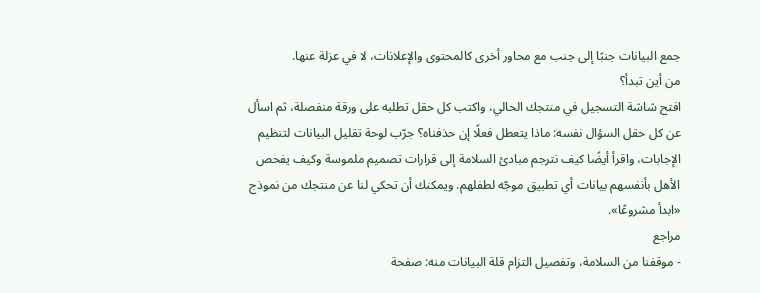جمع البيانات جنبًا إلى جنب مع محاور أخرى كالمحتوى والإعلانات، لا في عزلة عنها.
من أين تبدأ؟
افتح شاشة التسجيل في منتجك الحالي، واكتب كل حقل تطلبه على ورقة منفصلة، ثم اسأل عن كل حقل السؤال نفسه: ماذا يتعطل فعلًا إن حذفناه؟ جرّب لوحة تقليل البيانات لتنظيم الإجابات، واقرأ أيضًا كيف نترجم مبادئ السلامة إلى قرارات تصميم ملموسة وكيف يفحص الأهل بأنفسهم بيانات أي تطبيق موجّه لطفلهم. ويمكنك أن تحكي لنا عن منتجك من نموذج «ابدأ مشروعًا».
مراجع
- موقفنا من السلامة، وتفصيل التزام قلة البيانات منه: صفحة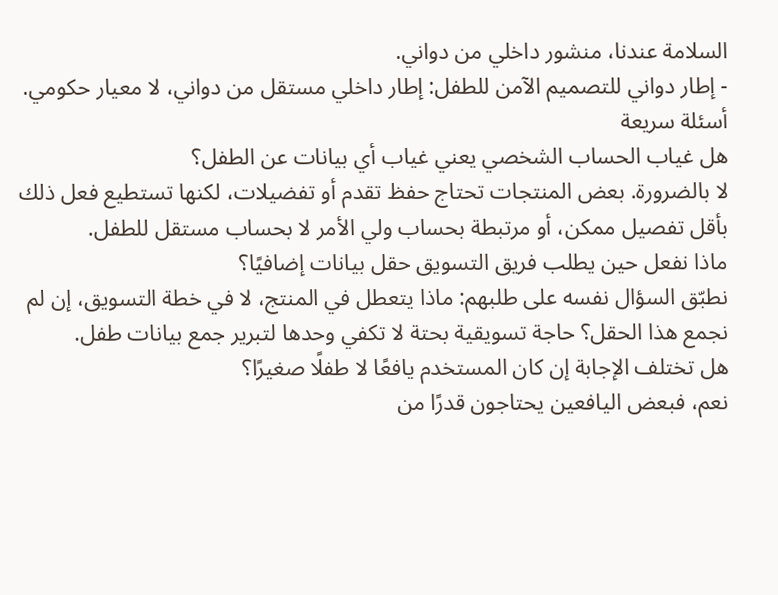السلامة عندنا، منشور داخلي من دواني.
- إطار دواني للتصميم الآمن للطفل: إطار داخلي مستقل من دواني، لا معيار حكومي.
أسئلة سريعة
هل غياب الحساب الشخصي يعني غياب أي بيانات عن الطفل؟
لا بالضرورة. بعض المنتجات تحتاج حفظ تقدم أو تفضيلات، لكنها تستطيع فعل ذلك بأقل تفصيل ممكن، أو مرتبطة بحساب ولي الأمر لا بحساب مستقل للطفل.
ماذا نفعل حين يطلب فريق التسويق حقل بيانات إضافيًا؟
نطبّق السؤال نفسه على طلبهم: ماذا يتعطل في المنتج، لا في خطة التسويق، إن لم نجمع هذا الحقل؟ حاجة تسويقية بحتة لا تكفي وحدها لتبرير جمع بيانات طفل.
هل تختلف الإجابة إن كان المستخدم يافعًا لا طفلًا صغيرًا؟
نعم، فبعض اليافعين يحتاجون قدرًا من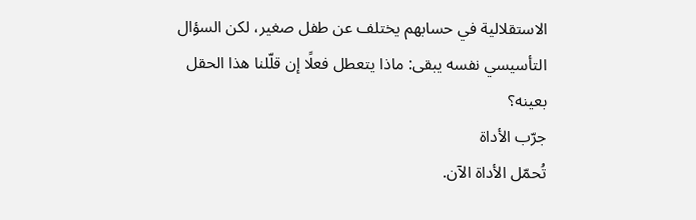الاستقلالية في حسابهم يختلف عن طفل صغير، لكن السؤال التأسيسي نفسه يبقى: ماذا يتعطل فعلًا إن قلّلنا هذا الحقل بعينه؟
جرّب الأداة
تُحمّل الأداة الآن.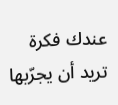عندك فكرة تريد أن يجرّبها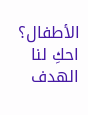الأطفال؟
احكِ لنا الهدف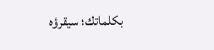بكلماتك؛ سيقرؤه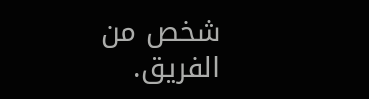شخص من الفريق.